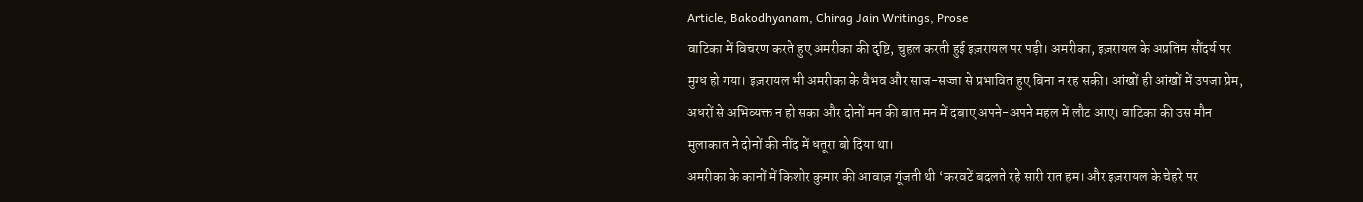Article, Bakodhyanam, Chirag Jain Writings, Prose
वाटिका में विचरण करते हुए अमरीका की दृष्टि, चुहल करती हुई इज़रायल पर पड़ी। अमरीका, इज़रायल के अप्रतिम सौंदर्य पर मुग्ध हो गया। इज़रायल भी अमरीका के वैभव और साज-सज्जा से प्रभावित हुए बिना न रह सकी। आंखों ही आंखों में उपजा प्रेम, अधरों से अभिव्यक्त न हो सका और दोनों मन की बात मन में दबाए अपने-अपने महल में लौट आए। वाटिका की उस मौन मुलाकात ने दोनों की नींद में धतूरा बो दिया था।
अमरीका के कानों में किशोर कुमार की आवाज़ गूंजती थी ‘करवटें बदलते रहे सारी रात हम। और इज़रायल के चेहरे पर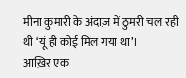मीना कुमारी के अंदाज़ में ठुमरी चल रही थी ‘यूं ही कोई मिल गया था’।
आख़िर एक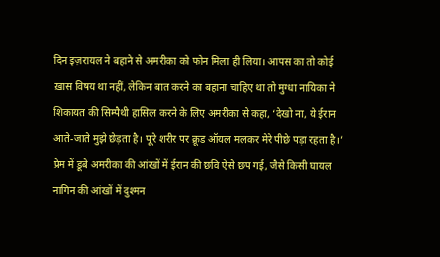दिन इज़रायल ने बहाने से अमरीका को फोन मिला ही लिया। आपस का तो कोई ख़ास विषय था नहीं, लेकिन बात करने का बहाना चाहिए था तो मुग्धा नायिका ने शिकायत की सिम्पैथी हासिल करने के लिए अमरीका से कहा, ‘देखो ना, ये ईरान आते-जाते मुझे छेड़ता है। पूरे शरीर पर क्रूड ऑयल मलकर मेरे पीछे पड़ा रहता है।’
प्रेम में डूबे अमरीका की आंखों में ईरान की छवि ऐसे छप गई, जैसे किसी घायल नागिन की आंखों में दुश्मन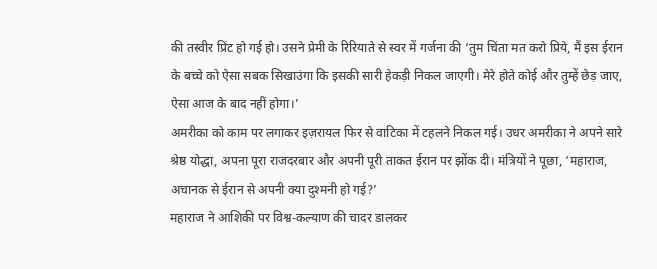की तस्वीर प्रिंट हो गई हो। उसने प्रेमी के रिरियाते से स्वर में गर्जना की ‘तुम चिंता मत करो प्रिये, मैं इस ईरान के बच्चे को ऐसा सबक सिखाउंगा कि इसकी सारी हेकड़ी निकल जाएगी। मेरे होते कोई और तुम्हें छेड़ जाए, ऐसा आज के बाद नहीं होगा।’
अमरीका को काम पर लगाकर इज़रायल फिर से वाटिका में टहलने निकल गई। उधर अमरीका ने अपने सारे श्रेष्ठ योद्धा, अपना पूरा राजदरबार और अपनी पूरी ताकत ईरान पर झोंक दी। मंत्रियों ने पूछा, ‘महाराज, अचानक से ईरान से अपनी क्या दुश्मनी हो गई?’
महाराज ने आशिकी पर विश्व-कल्याण की चादर डालकर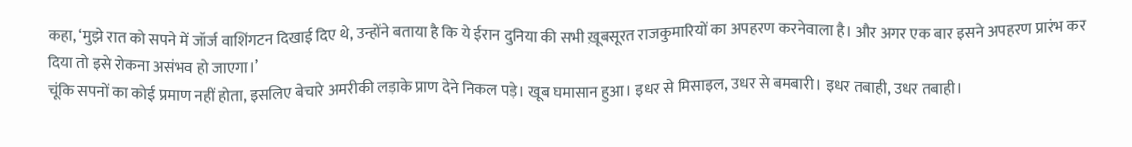कहा, ‘मुझे रात को सपने में जॉर्ज वाशिंगटन दिखाई दिए थे, उन्होंने बताया है कि ये ईरान दुनिया की सभी ख़ूबसूरत राजकुमारियों का अपहरण करनेवाला है। और अगर एक बार इसने अपहरण प्रारंभ कर दिया तो इसे रोकना असंभव हो जाएगा।’
चूंकि सपनों का कोई प्रमाण नहीं होता, इसलिए बेचारे अमरीकी लड़ाके प्राण देने निकल पड़े। खूब घमासान हुआ। इधर से मिसाइल, उधर से बमबारी। इधर तबाही, उधर तबाही।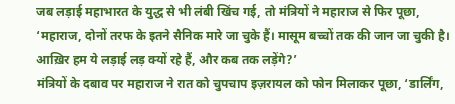जब लड़ाई महाभारत के युद्ध से भी लंबी खिंच गई, तो मंत्रियों ने महाराज से फिर पूछा, ‘महाराज, दोनों तरफ के इतने सैनिक मारे जा चुके हैं। मासूम बच्चों तक की जान जा चुकी है। आख़िर हम ये लड़ाई लड़ क्यों रहे हैं, और कब तक लड़ेंगे?’
मंत्रियों के दबाव पर महाराज ने रात को चुपचाप इज़रायल को फोन मिलाकर पूछा, ‘डार्लिंग,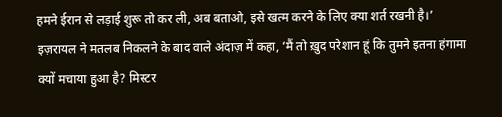हमने ईरान से लड़ाई शुरू तो कर ली, अब बताओ, इसे खत्म करने के लिए क्या शर्त रखनी है।’
इज़रायल ने मतलब निकलने के बाद वाले अंदाज़ में कहा, ‘मैं तो ख़ुद परेशान हूं कि तुमने इतना हंगामा क्यों मचाया हुआ है? मिस्टर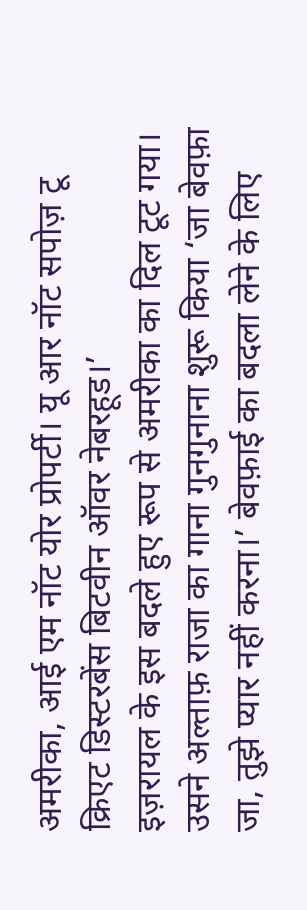अमरीका, आई एम नॉट योर प्रोपर्टी। यू आर नॉट सपोज़ टू क्रिएट डिस्टरबेंस बिटवीन ऑवर नेबरहूड।’
इज़रायल के इस बदले हुए रूप से अमरीका का दिल टूट गया। उसने अल्ताफ़ राजा का गाना गुनगुनाना शुरू किया ‘जा बेवफ़ा जा, तुझे प्यार नहीं करना।’ बेवफ़ाई का बदला लेने के लिए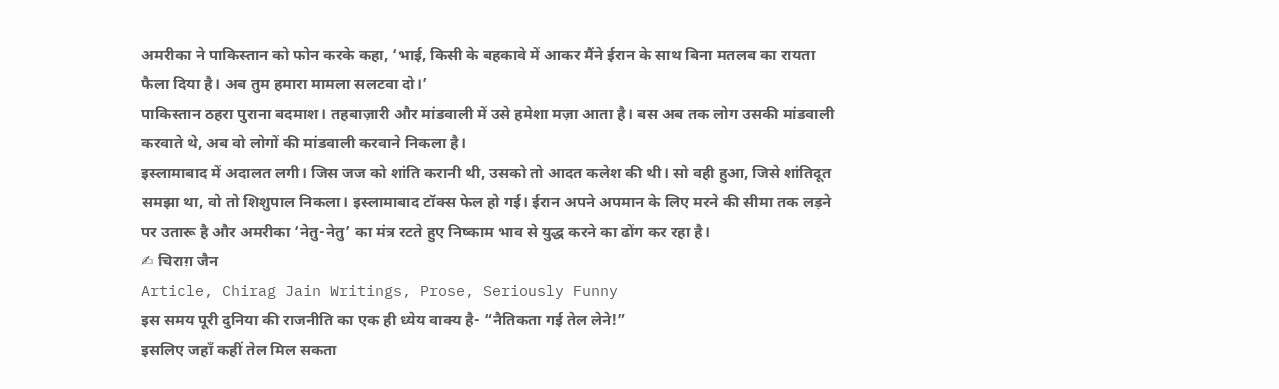अमरीका ने पाकिस्तान को फोन करके कहा, ‘भाई, किसी के बहकावे में आकर मैंने ईरान के साथ बिना मतलब का रायता फैला दिया है। अब तुम हमारा मामला सलटवा दो।’
पाकिस्तान ठहरा पुराना बदमाश। तहबाज़ारी और मांडवाली में उसे हमेशा मज़ा आता है। बस अब तक लोग उसकी मांडवाली करवाते थे, अब वो लोगों की मांडवाली करवाने निकला है।
इस्लामाबाद में अदालत लगी। जिस जज को शांति करानी थी, उसको तो आदत कलेश की थी। सो वही हुआ, जिसे शांतिदूत समझा था, वो तो शिशुपाल निकला। इस्लामाबाद टॉक्स फेल हो गई। ईरान अपने अपमान के लिए मरने की सीमा तक लड़ने पर उतारू है और अमरीका ‘नेतु-नेतु’ का मंत्र रटते हुए निष्काम भाव से युद्ध करने का ढोंग कर रहा है।
✍ चिराग़ जैन
Article, Chirag Jain Writings, Prose, Seriously Funny
इस समय पूरी दुनिया की राजनीति का एक ही ध्येय वाक्य है- “नैतिकता गई तेल लेने!”
इसलिए जहाँ कहीं तेल मिल सकता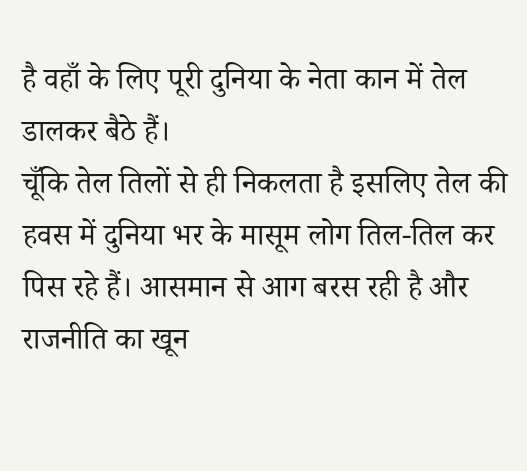है वहाँ के लिए पूरी दुनिया के नेता कान में तेल डालकर बैठे हैं।
चूँकि तेल तिलों से ही निकलता है इसलिए तेल की हवस में दुनिया भर के मासूम लोग तिल-तिल कर पिस रहे हैं। आसमान से आग बरस रही है और राजनीति का खून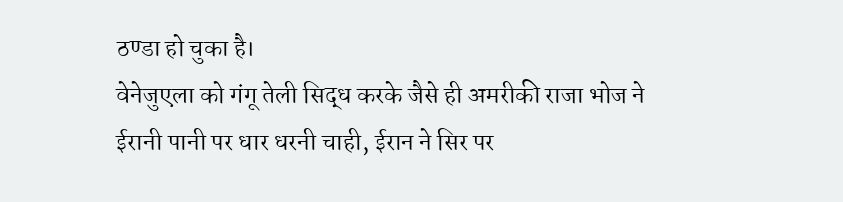ठण्डा हो चुका है।
वेनेजुएला को गंगू तेली सिद्ध करके जैसे ही अमरीकी राजा भोज ने ईरानी पानी पर धार धरनी चाही, ईरान ने सिर पर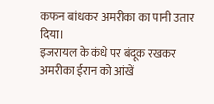कफन बांधकर अमरीका का पानी उतार दिया।
इजरायल के कंधे पर बंदूक रखकर अमरीका ईरान को आंखें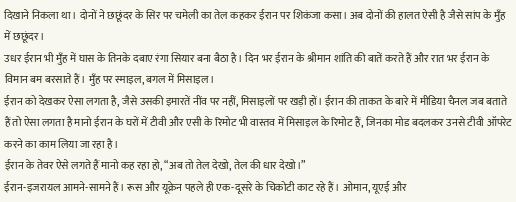दिखाने निकला था। दोनों ने छछूंदर के सिर पर चमेली का तेल कहकर ईरान पर शिकंजा कसा। अब दोनों की हालत ऐसी है जैसे सांप के मुँह में छछूंदर।
उधर ईरान भी मुँह में घास के तिनके दबाए रंगा सियार बना बैठा है। दिन भर ईरान के श्रीमान शांति की बातें करते हैं और रात भर ईरान के विमान बम बरसाते हैं। मुँह पर स्माइल, बगल में मिसाइल।
ईरान को देखकर ऐसा लगता है, जैसे उसकी इमारतें नींव पर नहीं, मिसाइलों पर खड़ी हों। ईरान की ताकत के बारे में मीडिया चैनल जब बताते हैं तो ऐसा लगता है मानो ईरान के घरों में टीवी और एसी के रिमोट भी वास्तव में मिसाइल के रिमोट हैं, जिनका मोड बदलकर उनसे टीवी ऑपरेट करने का काम लिया जा रहा है।
ईरान के तेवर ऐसे लगते हैं मानो कह रहा हो, “अब तो तेल देखो, तेल की धार देखो।”
ईरान-इजरायल आमने-सामने हैं। रूस और यूक्रेन पहले ही एक-दूसरे के चिकोटी काट रहे हैं। ओमान, यूएई और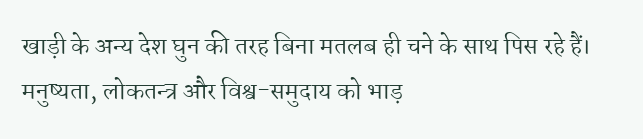खाड़ी के अन्य देश घुन की तरह बिना मतलब ही चने के साथ पिस रहे हैं। मनुष्यता, लोकतन्त्र और विश्व-समुदाय को भाड़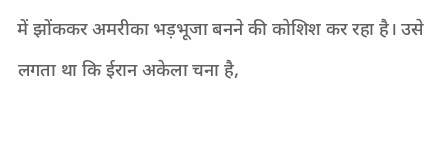में झोंककर अमरीका भड़भूजा बनने की कोशिश कर रहा है। उसे लगता था कि ईरान अकेला चना है,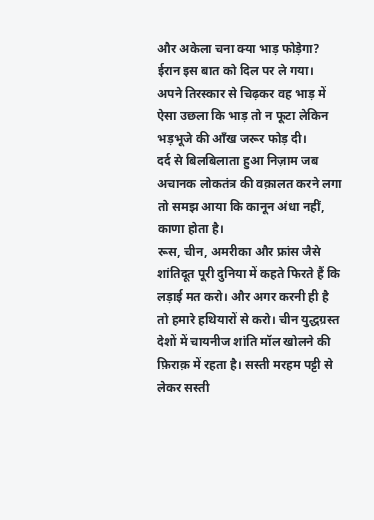और अकेला चना क्या भाड़ फोड़ेगा?
ईरान इस बात को दिल पर ले गया। अपने तिरस्कार से चिढ़कर वह भाड़ में ऐसा उछला कि भाड़ तो न फूटा लेकिन भड़भूजे की आँख जरूर फोड़ दी।
दर्द से बिलबिलाता हुआ निज़ाम जब अचानक लोकतंत्र की वक़ालत करने लगा तो समझ आया कि कानून अंधा नहीं, काणा होता है।
रूस, चीन, अमरीका और फ्रांस जैसे शांतिदूत पूरी दुनिया में कहते फिरते हैं कि लड़ाई मत करो। और अगर करनी ही है तो हमारे हथियारों से करो। चीन युद्धग्रस्त देशों में चायनीज शांति मॉल खोलने की फ़िराक़ में रहता है। सस्ती मरहम पट्टी से लेकर सस्ती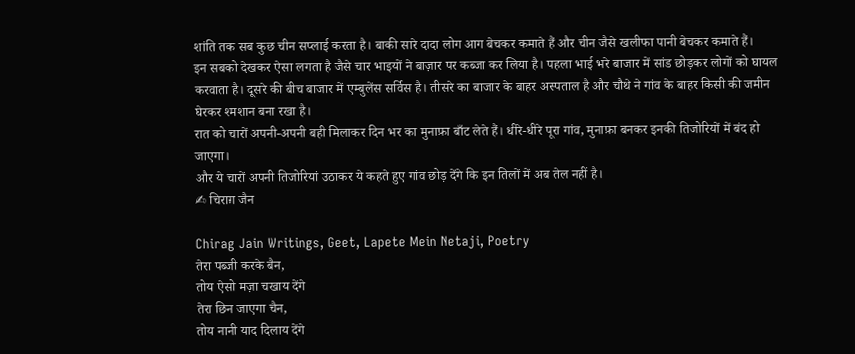शांति तक सब कुछ चीन सप्लाई करता है। बाकी सारे दादा लोग आग बेचकर कमाते हैं और चीन जैसे खलीफा पानी बेचकर कमाते हैं।
इन सबको देखकर ऐसा लगता है जैसे चार भाइयों ने बाज़ार पर कब्जा कर लिया है। पहला भाई भरे बाजार में सांड छोड़कर लोगों को घायल करवाता है। दूसरे की बीच बाजार में एम्बुलेंस सर्विस है। तीसरे का बाजार के बाहर अस्पताल है और चौथे ने गांव के बाहर किसी की जमीन घेरकर श्मशान बना रखा है।
रात को चारों अपनी-अपनी बही मिलाकर दिन भर का मुनाफ़ा बाँट लेते हैं। धीरे-धीरे पूरा गांव, मुनाफ़ा बनकर इनकी तिजोरियों में बंद हो जाएगा।
और ये चारों अपनी तिजोरियां उठाकर ये कहते हुए गांव छोड़ देंगे कि इन तिलों में अब तेल नहीं है।
✍ चिराग़ जैन

Chirag Jain Writings, Geet, Lapete Mein Netaji, Poetry
तेरा पब्जी करके बैन,
तोय ऐसो मज़ा चखाय देंगे
तेरा छिन जाएगा चैन,
तोय नानी याद दिलाय देंगे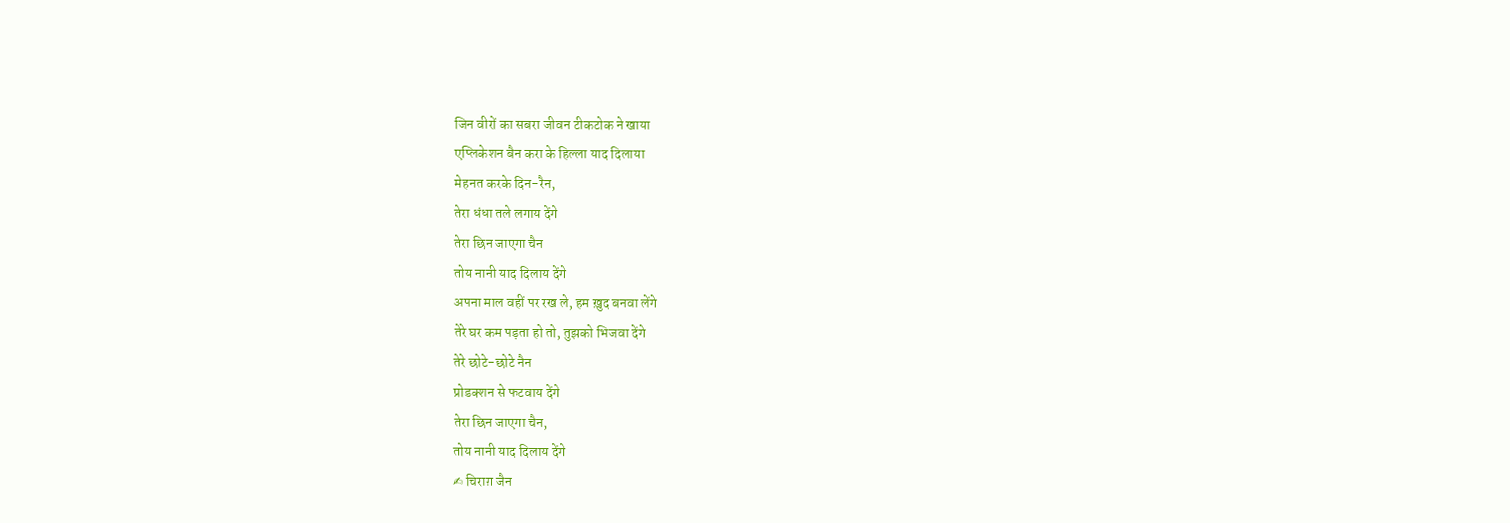जिन वीरों का सबरा जीवन टीकटोक ने खाया
एप्लिकेशन बैन करा के हिल्ला याद दिलाया
मेहनत करके दिन-रैन,
तेरा धंधा तले लगाय देंगे
तेरा छिन जाएगा चैन
तोय नानी याद दिलाय देंगे
अपना माल वहीं पर रख ले, हम ख़ुद बनवा लेंगे
तेरे घर कम पड़ता हो तो, तुझको भिजवा देंगे
तेरे छोटे-छोटे नैन
प्रोडक्शन से फटवाय देंगे
तेरा छिन जाएगा चैन,
तोय नानी याद दिलाय देंगे
✍ चिराग़ जैन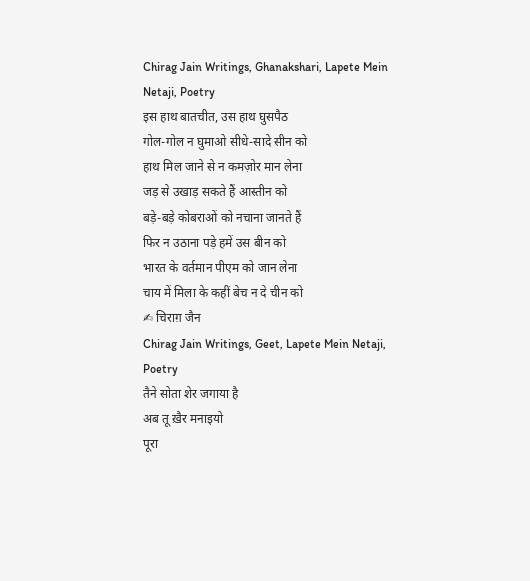Chirag Jain Writings, Ghanakshari, Lapete Mein Netaji, Poetry
इस हाथ बातचीत, उस हाथ घुसपैठ
गोल-गोल न घुमाओ सीधे-सादे सीन को
हाथ मिल जाने से न कमज़ोर मान लेना
जड़ से उखाड़ सकते हैं आस्तीन को
बड़े-बड़े कोबराओं को नचाना जानते हैं
फिर न उठाना पड़े हमें उस बीन को
भारत के वर्तमान पीएम को जान लेना
चाय में मिला के कहीं बेच न दे चीन को
✍ चिराग़ जैन
Chirag Jain Writings, Geet, Lapete Mein Netaji, Poetry
तैने सोता शेर जगाया है
अब तू ख़ैर मनाइयो
पूरा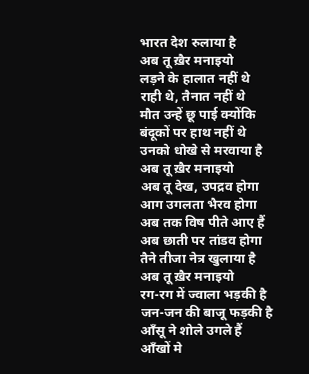भारत देश रुलाया है
अब तू ख़ैर मनाइयो
लड़ने के हालात नहीं थे
राही थे, तैनात नहीं थे
मौत उन्हें छू पाई क्योंकि
बंदूकों पर हाथ नहीं थे
उनको धोखे से मरवाया है
अब तू ख़ैर मनाइयो
अब तू देख, उपद्रव होगा
आग उगलता भैरव होगा
अब तक विष पीते आए हैं
अब छाती पर तांडव होगा
तैने तीजा नेत्र खुलाया है
अब तू ख़ैर मनाइयो
रग-रग में ज्वाला भड़की है
जन-जन की बाजू फड़की है
आँसू ने शोले उगले हैं
आँखों मे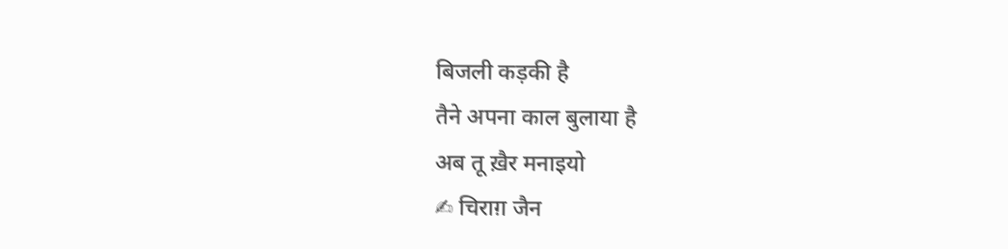बिजली कड़की है
तैने अपना काल बुलाया है
अब तू ख़ैर मनाइयो
✍ चिराग़ जैन